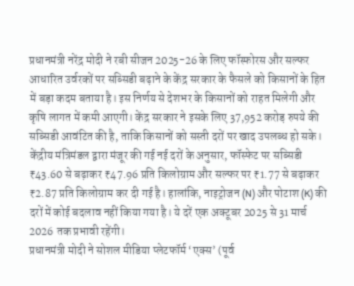प्रधानमंत्री नरेंद्र मोदी ने रबी सीजन 2025-26 के लिए फॉस्फोरस और सल्फर आधारित उर्वरकों पर सब्सिडी बढ़ाने के केंद्र सरकार के फैसले को किसानों के हित में बड़ा कदम बताया है। इस निर्णय से देशभर के किसानों को राहत मिलेगी और कृषि लागत में कमी आएगी। केंद्र सरकार ने इसके लिए 37,952 करोड़ रुपये की सब्सिडी आवंटित की है, ताकि किसानों को सस्ती दरों पर खाद उपलब्ध हो सके।
केंद्रीय मंत्रिमंडल द्वारा मंजूर की गई नई दरों के अनुसार, फॉस्फेट पर सब्सिडी ₹43.60 से बढ़ाकर ₹47.96 प्रति किलोग्राम और सल्फर पर ₹1.77 से बढ़ाकर ₹2.87 प्रति किलोग्राम कर दी गई है। हालांकि, नाइट्रोजन (N) और पोटाश (K) की दरों में कोई बदलाव नहीं किया गया है। ये दरें एक अक्टूबर 2025 से 31 मार्च 2026 तक प्रभावी रहेंगी।
प्रधानमंत्री मोदी ने सोशल मीडिया प्लेटफॉर्म ‘एक्स’ (पूर्व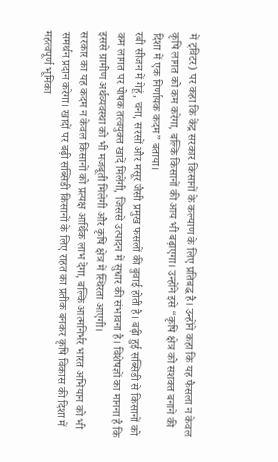में ट्विटर) पर कहा कि केंद्र सरकार किसानों के कल्याण के लिए प्रतिबद्ध है। उन्होंने कहा कि यह फैसला न केवल कृषि लागत को कम करेगा, बल्कि किसानों की आय भी बढ़ाएगा। उन्होंने इसे “कृषि क्षेत्र को सशक्त बनाने की दिशा में एक निर्णायक कदम” बताया।
रबी सीजन में गेहूं, चना, सरसों और मसूर जैसी प्रमुख फसलों की बुवाई होती है। बढ़ी हुई सब्सिडी से किसानों को कम लागत पर पोषक तत्वयुक्त खादें मिलेंगी, जिससे उत्पादन में सुधार की संभावना है। विशेषज्ञों का मानना है कि इससे ग्रामीण अर्थव्यवस्था को भी मजबूती मिलेगी और कृषि क्षेत्र में स्थिरता आएगी।
सरकार का यह कदम न केवल किसानों को प्रत्यक्ष आर्थिक लाभ देगा, बल्कि आत्मनिर्भर भारत अभियान को भी समर्थन प्रदान करेगा। खादों पर बढ़ी सब्सिडी किसानों के लिए राहत का प्रतीक बनकर कृषि विकास की दिशा में महत्वपूर्ण भूमिका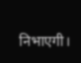निभाएगी।